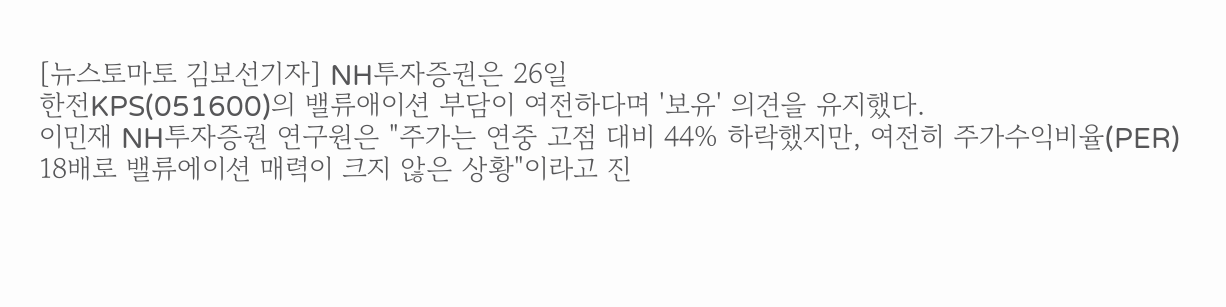[뉴스토마토 김보선기자] NH투자증권은 26일
한전KPS(051600)의 밸류애이션 부담이 여전하다며 '보유' 의견을 유지했다.
이민재 NH투자증권 연구원은 "주가는 연중 고점 대비 44% 하락했지만, 여전히 주가수익비율(PER) 18배로 밸류에이션 매력이 크지 않은 상황"이라고 진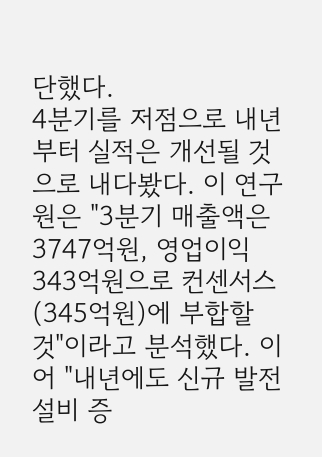단했다.
4분기를 저점으로 내년부터 실적은 개선될 것으로 내다봤다. 이 연구원은 "3분기 매출액은 3747억원, 영업이익 343억원으로 컨센서스(345억원)에 부합할 것"이라고 분석했다. 이어 "내년에도 신규 발전설비 증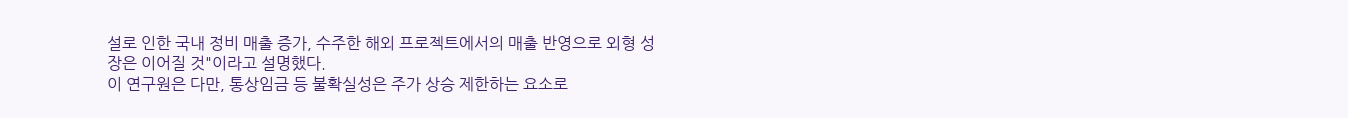설로 인한 국내 정비 매출 증가, 수주한 해외 프로젝트에서의 매출 반영으로 외형 성장은 이어질 것"이라고 설명했다.
이 연구원은 다만, 통상임금 등 불확실성은 주가 상승 제한하는 요소로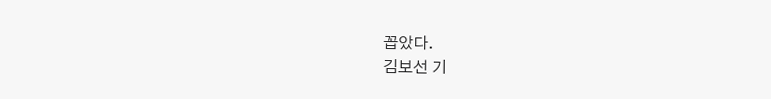꼽았다.
김보선 기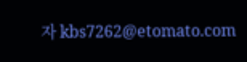자 kbs7262@etomato.com